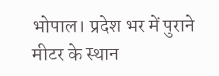भोपाल। प्रदेश भर में पुराने मीटर के स्थान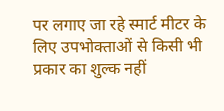पर लगाए जा रहे स्मार्ट मीटर के लिए उपभोक्ताओं से किसी भी प्रकार का शुल्क नहीं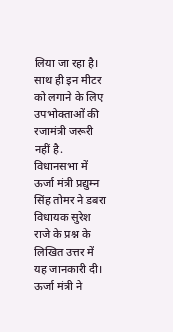लिया जा रहा है। साथ ही इन मीटर को लगाने के लिए उपभोक्ताओं की रजामंत्री जरूरी नहीं है. विधानसभा में ऊर्जा मंत्री प्रद्युम्न सिंह तोमर ने डबरा विधायक सुरेश राजे के प्रश्न के लिखित उत्तर में यह जानकारी दी।
ऊर्जा मंत्री ने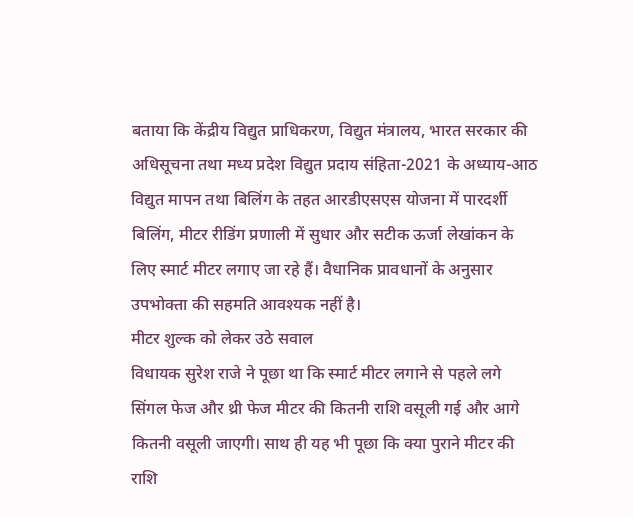बताया कि केंद्रीय विद्युत प्राधिकरण, विद्युत मंत्रालय, भारत सरकार की अधिसूचना तथा मध्य प्रदेश विद्युत प्रदाय संहिता-2021 के अध्याय-आठ विद्युत मापन तथा बिलिंग के तहत आरडीएसएस योजना में पारदर्शी बिलिंग, मीटर रीडिंग प्रणाली में सुधार और सटीक ऊर्जा लेखांकन के लिए स्मार्ट मीटर लगाए जा रहे हैं। वैधानिक प्रावधानों के अनुसार उपभोक्ता की सहमति आवश्यक नहीं है।
मीटर शुल्क को लेकर उठे सवाल
विधायक सुरेश राजे ने पूछा था कि स्मार्ट मीटर लगाने से पहले लगे सिंगल फेज और थ्री फेज मीटर की कितनी राशि वसूली गई और आगे कितनी वसूली जाएगी। साथ ही यह भी पूछा कि क्या पुराने मीटर की राशि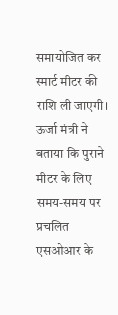समायोजित कर स्मार्ट मीटर की राशि ली जाएगी। ऊर्जा मंत्री ने बताया कि पुराने मीटर के लिए समय-समय पर प्रचलित एसओआर के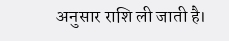अनुसार राशि ली जाती है।